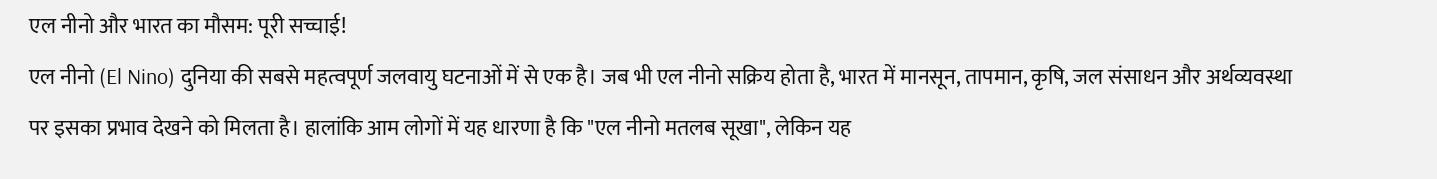एल नीनो और भारत का मौसम: पूरी सच्चाई!
एल नीनो (El Nino) दुनिया की सबसे महत्वपूर्ण जलवायु घटनाओं में से एक है। जब भी एल नीनो सक्रिय होता है, भारत में मानसून, तापमान, कृषि, जल संसाधन और अर्थव्यवस्था पर इसका प्रभाव देखने को मिलता है। हालांकि आम लोगों में यह धारणा है कि "एल नीनो मतलब सूखा", लेकिन यह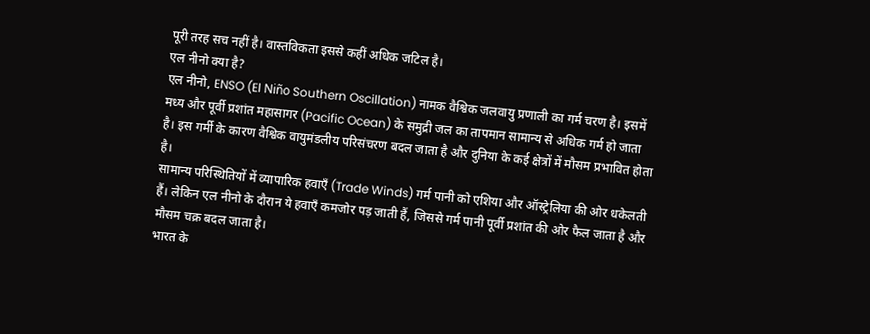पूरी तरह सच नहीं है। वास्तविकता इससे कहीं अधिक जटिल है।
एल नीनो क्या है?
एल नीनो, ENSO (El Niño Southern Oscillation) नामक वैश्विक जलवायु प्रणाली का गर्म चरण है। इसमें मध्य और पूर्वी प्रशांत महासागर (Pacific Ocean) के समुद्री जल का तापमान सामान्य से अधिक गर्म हो जाता है। इस गर्मी के कारण वैश्विक वायुमंडलीय परिसंचरण बदल जाता है और दुनिया के कई क्षेत्रों में मौसम प्रभावित होता है।
सामान्य परिस्थितियों में व्यापारिक हवाएँ (Trade Winds) गर्म पानी को एशिया और ऑस्ट्रेलिया की ओर धकेलती हैं। लेकिन एल नीनो के दौरान ये हवाएँ कमजोर पड़ जाती हैं, जिससे गर्म पानी पूर्वी प्रशांत की ओर फैल जाता है और मौसम चक्र बदल जाता है।
भारत के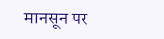मानसून पर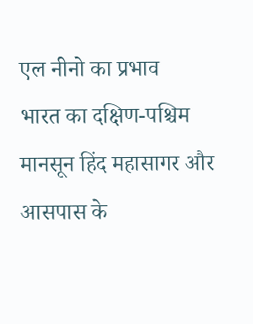एल नीनो का प्रभाव
भारत का दक्षिण-पश्चिम मानसून हिंद महासागर और आसपास के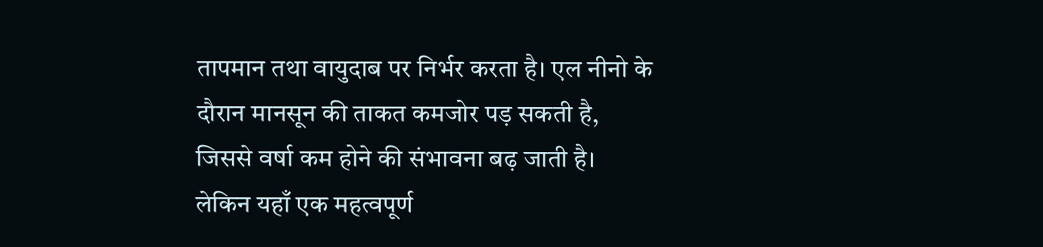तापमान तथा वायुदाब पर निर्भर करता है। एल नीनो के दौरान मानसून की ताकत कमजोर पड़ सकती है, जिससे वर्षा कम होने की संभावना बढ़ जाती है।
लेकिन यहाँ एक महत्वपूर्ण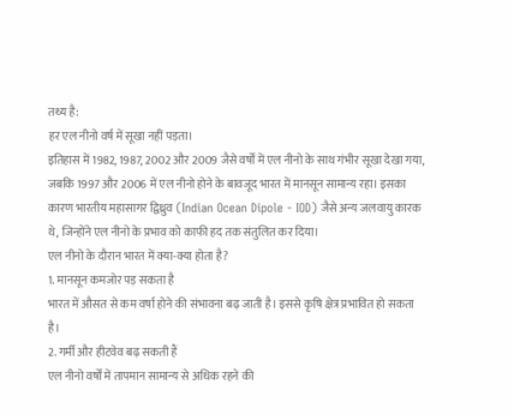तथ्य है:
हर एल नीनो वर्ष में सूखा नहीं पड़ता।
इतिहास में 1982, 1987, 2002 और 2009 जैसे वर्षों में एल नीनो के साथ गंभीर सूखा देखा गया, जबकि 1997 और 2006 में एल नीनो होने के बावजूद भारत में मानसून सामान्य रहा। इसका कारण भारतीय महासागर द्विध्रुव (Indian Ocean Dipole - IOD) जैसे अन्य जलवायु कारक थे, जिन्होंने एल नीनो के प्रभाव को काफी हद तक संतुलित कर दिया।
एल नीनो के दौरान भारत में क्या-क्या होता है?
1. मानसून कमजोर पड़ सकता है
भारत में औसत से कम वर्षा होने की संभावना बढ़ जाती है। इससे कृषि क्षेत्र प्रभावित हो सकता है।
2. गर्मी और हीटवेव बढ़ सकती हैं
एल नीनो वर्षों में तापमान सामान्य से अधिक रहने की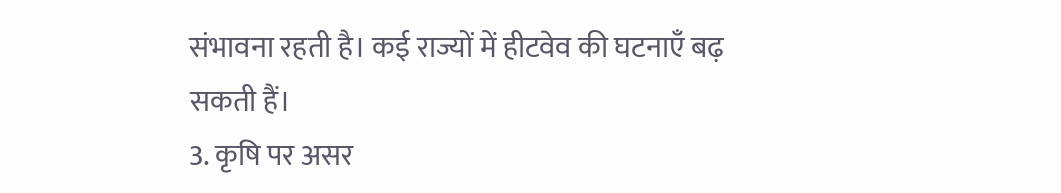संभावना रहती है। कई राज्यों में हीटवेव की घटनाएँ बढ़ सकती हैं।
3. कृषि पर असर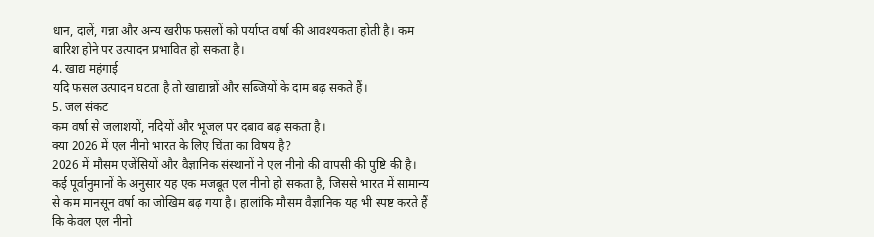धान, दालें, गन्ना और अन्य खरीफ फसलों को पर्याप्त वर्षा की आवश्यकता होती है। कम बारिश होने पर उत्पादन प्रभावित हो सकता है।
4. खाद्य महंगाई
यदि फसल उत्पादन घटता है तो खाद्यान्नों और सब्जियों के दाम बढ़ सकते हैं।
5. जल संकट
कम वर्षा से जलाशयों, नदियों और भूजल पर दबाव बढ़ सकता है।
क्या 2026 में एल नीनो भारत के लिए चिंता का विषय है?
2026 में मौसम एजेंसियों और वैज्ञानिक संस्थानों ने एल नीनो की वापसी की पुष्टि की है। कई पूर्वानुमानों के अनुसार यह एक मजबूत एल नीनो हो सकता है, जिससे भारत में सामान्य से कम मानसून वर्षा का जोखिम बढ़ गया है। हालांकि मौसम वैज्ञानिक यह भी स्पष्ट करते हैं कि केवल एल नीनो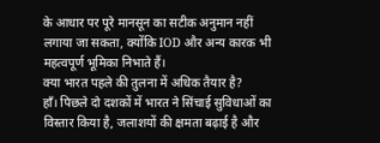के आधार पर पूरे मानसून का सटीक अनुमान नहीं लगाया जा सकता, क्योंकि IOD और अन्य कारक भी महत्वपूर्ण भूमिका निभाते हैं।
क्या भारत पहले की तुलना में अधिक तैयार है?
हाँ। पिछले दो दशकों में भारत ने सिंचाई सुविधाओं का विस्तार किया है, जलाशयों की क्षमता बढ़ाई है और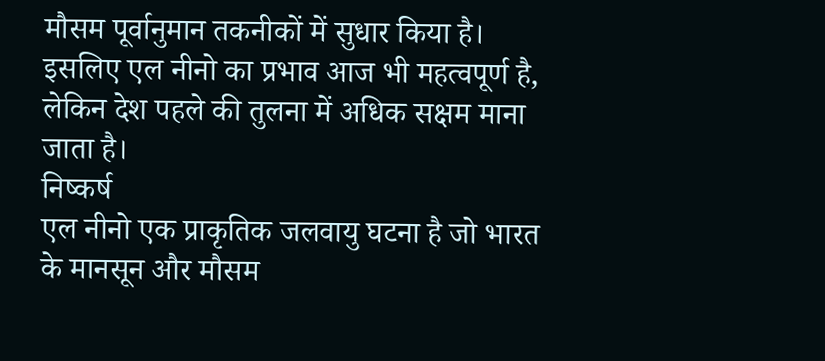मौसम पूर्वानुमान तकनीकों में सुधार किया है। इसलिए एल नीनो का प्रभाव आज भी महत्वपूर्ण है, लेकिन देश पहले की तुलना में अधिक सक्षम माना जाता है।
निष्कर्ष
एल नीनो एक प्राकृतिक जलवायु घटना है जो भारत के मानसून और मौसम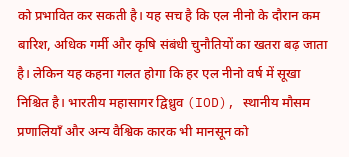को प्रभावित कर सकती है। यह सच है कि एल नीनो के दौरान कम बारिश, अधिक गर्मी और कृषि संबंधी चुनौतियों का खतरा बढ़ जाता है। लेकिन यह कहना गलत होगा कि हर एल नीनो वर्ष में सूखा निश्चित है। भारतीय महासागर द्विध्रुव (IOD), स्थानीय मौसम प्रणालियाँ और अन्य वैश्विक कारक भी मानसून को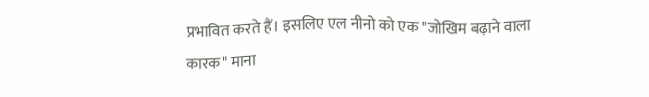प्रभावित करते हैं। इसलिए एल नीनो को एक "जोखिम बढ़ाने वाला कारक" माना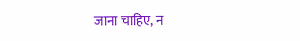जाना चाहिए, न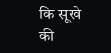कि सूखे की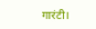गारंटी।